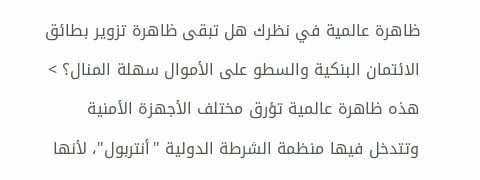ظاهرة عالمية في نظرك هل تبقى ظاهرة تزوير بطائق الائتمان البنكية والسطو على الأموال سهلة المنال؟ > هذه ظاهرة عالمية تؤرق مختلف الأجهزة الأمنية وتتدخل فيها منظمة الشرطة الدولية "أنتربول"، لأنها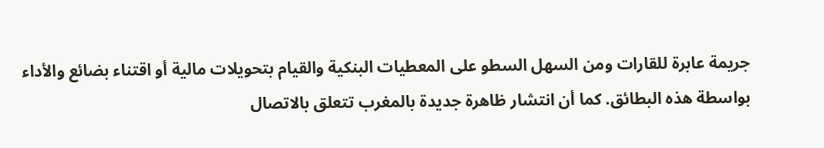جريمة عابرة للقارات ومن السهل السطو على المعطيات البنكية والقيام بتحويلات مالية أو اقتناء بضائع والأداء بواسطة هذه البطائق. كما أن انتشار ظاهرة جديدة بالمغرب تتعلق بالاتصال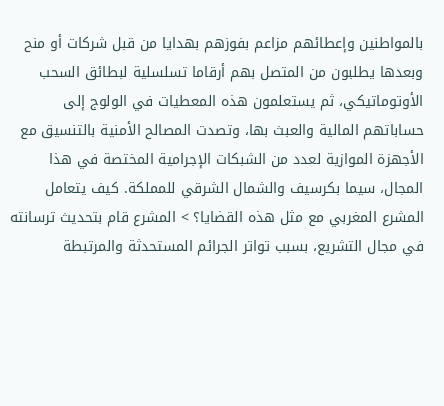بالمواطنين وإعطائهم مزاعم بفوزهم بهدايا من قبل شركات أو منح وبعدها يطلبون من المتصل بهم أرقاما تسلسلية لبطائق السحب الأوتوماتيكي، ثم يستعلمون هذه المعطيات في الولوج إلى حساباتهم المالية والعبث بها، وتصدت المصالح الأمنية بالتنسيق مع الأجهزة الموازية لعدد من الشبكات الإجرامية المختصة في هذا المجال، سيما بكرسيف والشمال الشرقي للمملكة. كيف يتعامل المشرع المغربي مع مثل هذه القضايا؟ > المشرع قام بتحديث ترسانته في مجال التشريع، بسبب تواتر الجرائم المستحدثة والمرتبطة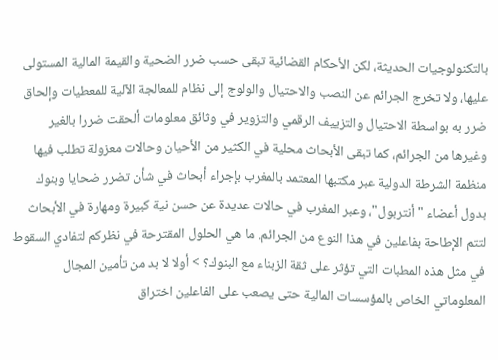بالتكنولوجيات الحديثة، لكن الأحكام القضائية تبقى حسب ضرر الضحية والقيمة المالية المستولى عليها، ولا تخرج الجرائم عن النصب والاحتيال والولوج إلى نظام للمعالجة الآلية للمعطيات وإلحاق ضرر به بواسطة الاحتيال والتزييف الرقمي والتزوير في وثائق معلومات ألحقت ضررا بالغير وغيرها من الجرائم، كما تبقى الأبحاث محلية في الكثير من الأحيان وحالات معزولة تطلب فيها منظمة الشرطة الدولية عبر مكتبها المعتمد بالمغرب بإجراء أبحاث في شأن تضرر ضحايا وبنوك بدول أعضاء "أنتربول"، وعبر المغرب في حالات عديدة عن حسن نية كبيرة ومهارة في الأبحاث لتتم الإطاحة بفاعلين في هذا النوع من الجرائم. ما هي الحلول المقترحة في نظركم لتفادي السقوط في مثل هذه المطبات التي تؤثر على ثقة الزبناء مع البنوك؟ > أولا لا بد من تأمين المجال المعلوماتي الخاص بالمؤسسات المالية حتى يصعب على الفاعلين اختراق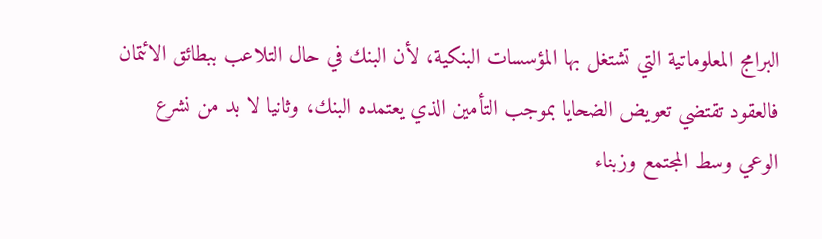البرامج المعلوماتية التي تشتغل بها المؤسسات البنكية، لأن البنك في حال التلاعب ببطائق الائتمان فالعقود تقتضي تعويض الضحايا بموجب التأمين الذي يعتمده البنك، وثانيا لا بد من نشرع الوعي وسط المجتمع وزبناء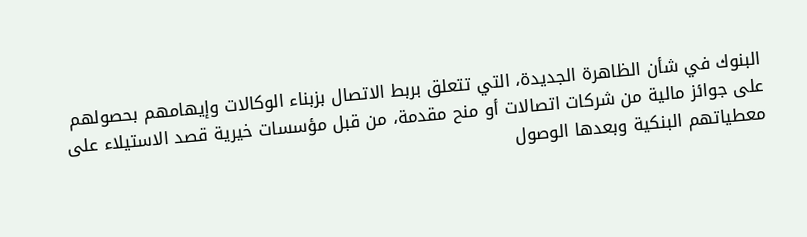البنوك في شأن الظاهرة الجديدة، التي تتعلق بربط الاتصال بزبناء الوكالات وإيهامهم بحصولهم على جوائز مالية من شركات اتصالات أو منح مقدمة، من قبل مؤسسات خيرية قصد الاستيلاء على معطياتهم البنكية وبعدها الوصول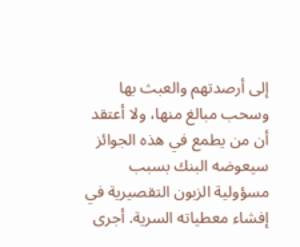إلى أرصدتهم والعبث بها وسحب مبالغ منها، ولا أعتقد أن من يطمع في هذه الجوائز سيعوضه البنك بسبب مسؤولية الزبون التقصيرية في إفشاء معطياته السرية. أجرى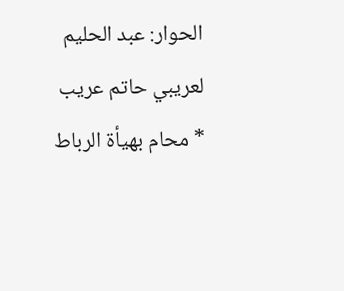الحوار: عبد الحليم لعريبي حاتم عريب * محام بهيأة الرباط